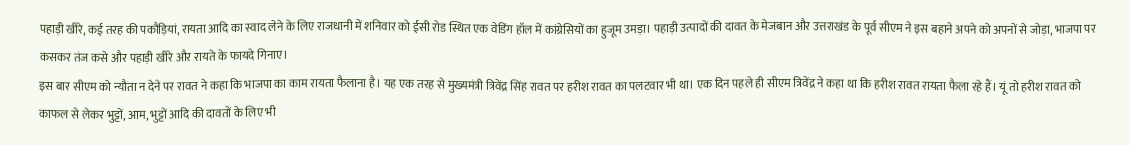पहाड़ी खीरे, कई तरह की पकौड़ियां, रायता आदि का स्वाद लेने के लिए राजधानी में शनिवार को ईसी रोड स्थित एक वेडिंग हॉल में कांग्रेसियों का हुजूम उमड़ा। पहाड़ी उत्पादों की दावत के मेजबान और उत्तराखंड के पूर्व सीएम ने इस बहाने अपने को अपनों से जोड़ा, भाजपा पर कसकर तंज कसे और पहाड़ी खीरे और रायते के फायदे गिनाए।
इस बार सीएम को न्यौता न देने पर रावत ने कहा कि भाजपा का काम रायता फैलाना है। यह एक तरह से मुख्यमंत्री त्रिवेंद्र सिंह रावत पर हरीश रावत का पलटवार भी था। एक दिन पहले ही सीएम त्रिवेंद्र ने कहा था कि हरीश रावत रायता फैला रहे हैं। यूं तो हरीश रावत को काफल से लेकर भुट्टों, आम, भुट्टों आदि की दावतों के लिए भी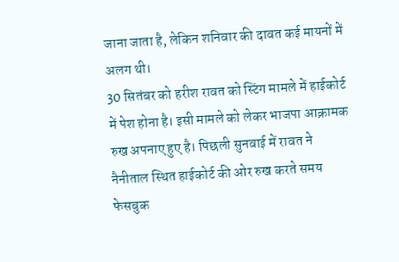जाना जाता है, लेकिन शनिवार की दावत कई मायनों में अलग थी।
30 सितंबर को हरीश रावत को स्टिंग मामले में हाईकोर्ट में पेश होना है। इसी मामले को लेकर भाजपा आक्रामक रुख अपनाए हुए है। पिछली सुनवाई में रावत ने नैनीताल स्थित हाईकोर्ट की ओर रुख करते समय फेसबुक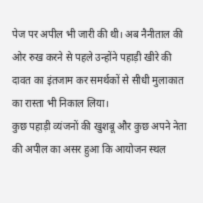पेज पर अपील भी जारी की थी। अब नैनीताल की ओर रुख करने से पहले उन्होंने पहाड़ी खीरे की दावत का इंतजाम कर समर्थकों से सीधी मुलाकात का रास्ता भी निकाल लिया।
कुछ पहाड़ी व्यंजनों की खुशबू और कुछ अपने नेता की अपील का असर हुआ कि आयोजन स्थल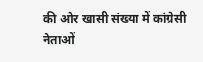की ओर खासी संख्या में कांग्रेसी नेताओं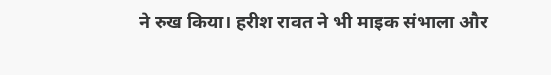ने रुख किया। हरीश रावत ने भी माइक संभाला और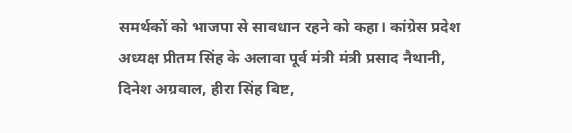समर्थकों को भाजपा से सावधान रहने को कहा। कांग्रेस प्रदेश अध्यक्ष प्रीतम सिंह के अलावा पूर्व मंत्री मंत्री प्रसाद नैथानी, दिनेश अग्रवाल, हीरा सिंह बिष्ट,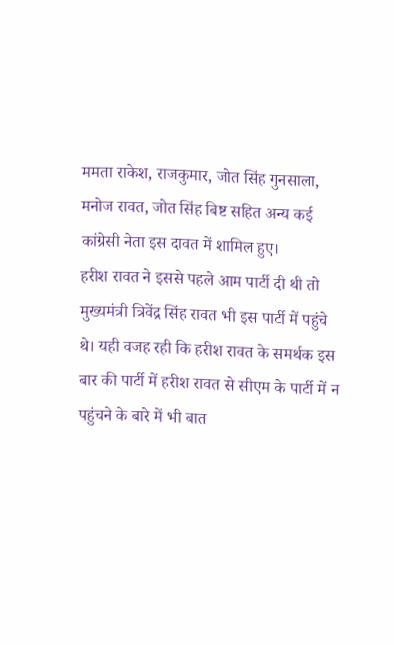ममता राकेश, राजकुमार, जोत सिंह गुनसाला, मनोज रावत, जोत सिंह बिष्ट सहित अन्य कई कांग्रेसी नेता इस दावत में शामिल हुए।
हरीश रावत ने इससे पहले आम पार्टी दी थी तो मुख्यमंत्री त्रिवेंद्र सिंह रावत भी इस पार्टी में पहुंचे थे। यही वजह रही कि हरीश रावत के समर्थक इस बार की पार्टी में हरीश रावत से सीएम के पार्टी में न पहुंचने के बारे में भी बात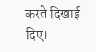करते दिखाई दिए।